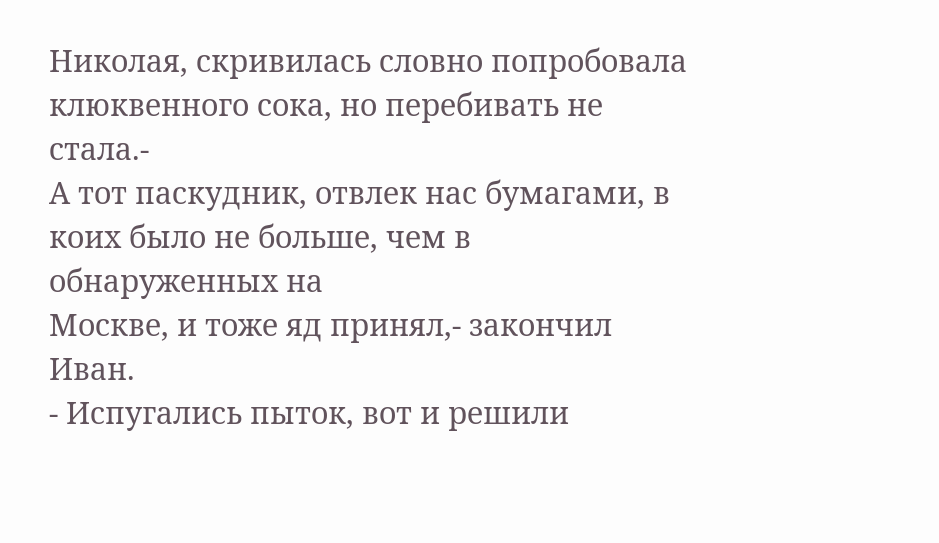Николая, скривилась словно попробовала клюквенного сока, но перебивать не стала.-
А тот паскудник, отвлек нас бумагами, в коих было не больше, чем в обнаруженных на
Москве, и тоже яд принял,- закончил Иван.
- Испугались пыток, вот и решили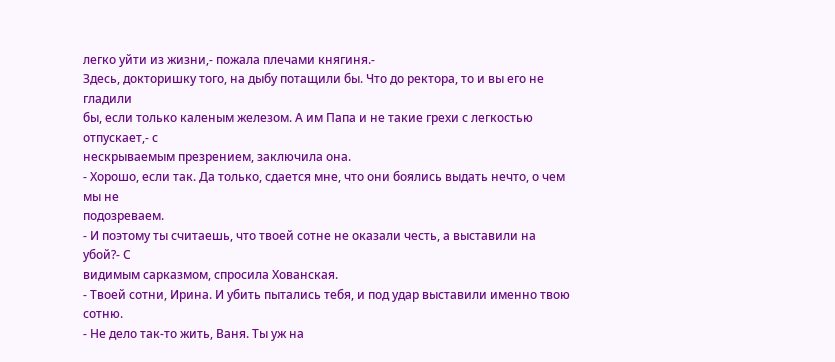легко уйти из жизни,- пожала плечами княгиня.-
Здесь, докторишку того, на дыбу потащили бы. Что до ректора, то и вы его не гладили
бы, если только каленым железом. А им Папа и не такие грехи с легкостью отпускает,- с
нескрываемым презрением, заключила она.
- Хорошо, если так. Да только, сдается мне, что они боялись выдать нечто, о чем мы не
подозреваем.
- И поэтому ты считаешь, что твоей сотне не оказали честь, а выставили на убой?- С
видимым сарказмом, спросила Хованская.
- Твоей сотни, Ирина. И убить пытались тебя, и под удар выставили именно твою сотню.
- Не дело так-то жить, Ваня. Ты уж на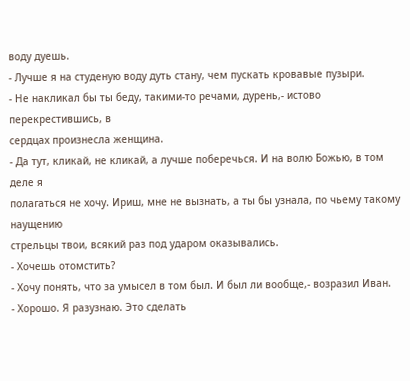воду дуешь.
- Лучше я на студеную воду дуть стану, чем пускать кровавые пузыри.
- Не накликал бы ты беду, такими-то речами, дурень,- истово перекрестившись, в
сердцах произнесла женщина.
- Да тут, кликай, не кликай, а лучше поберечься. И на волю Божью, в том деле я
полагаться не хочу. Ириш, мне не вызнать, а ты бы узнала, по чьему такому наущению
стрельцы твои, всякий раз под ударом оказывались.
- Хочешь отомстить?
- Хочу понять, что за умысел в том был. И был ли вообще,- возразил Иван.
- Хорошо. Я разузнаю. Это сделать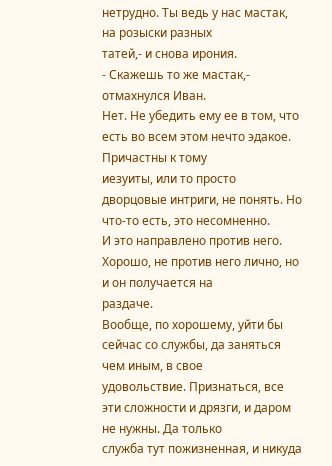нетрудно. Ты ведь у нас мастак, на розыски разных
татей,- и снова ирония.
- Скажешь то же мастак,- отмахнулся Иван.
Нет. Не убедить ему ее в том, что есть во всем этом нечто эдакое. Причастны к тому
иезуиты, или то просто дворцовые интриги, не понять. Но что-то есть, это несомненно.
И это направлено против него. Хорошо, не против него лично, но и он получается на
раздаче.
Вообще, по хорошему, уйти бы сейчас со службы, да заняться чем иным, в свое
удовольствие. Признаться, все эти сложности и дрязги, и даром не нужны. Да только
служба тут пожизненная, и никуда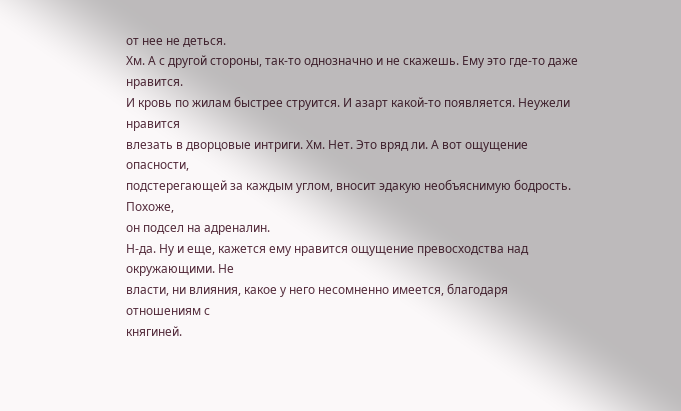от нее не деться.
Хм. А с другой стороны, так-то однозначно и не скажешь. Ему это где-то даже нравится.
И кровь по жилам быстрее струится. И азарт какой-то появляется. Неужели нравится
влезать в дворцовые интриги. Хм. Нет. Это вряд ли. А вот ощущение опасности,
подстерегающей за каждым углом, вносит эдакую необъяснимую бодрость. Похоже,
он подсел на адреналин.
Н-да. Ну и еще, кажется ему нравится ощущение превосходства над окружающими. Не
власти, ни влияния, какое у него несомненно имеется, благодаря отношениям с
княгиней.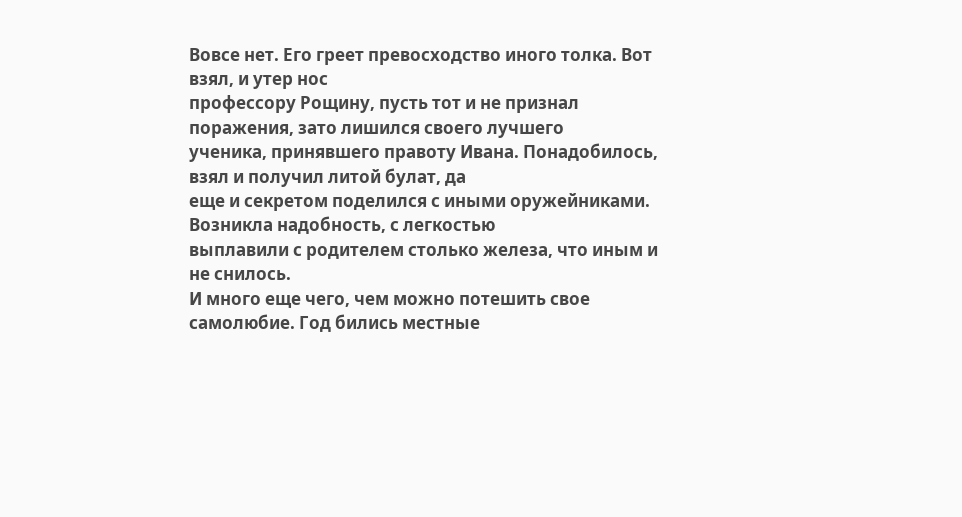Вовсе нет. Его греет превосходство иного толка. Вот взял, и утер нос
профессору Рощину, пусть тот и не признал поражения, зато лишился своего лучшего
ученика, принявшего правоту Ивана. Понадобилось, взял и получил литой булат, да
еще и секретом поделился с иными оружейниками. Возникла надобность, с легкостью
выплавили с родителем столько железа, что иным и не снилось.
И много еще чего, чем можно потешить свое самолюбие. Год бились местные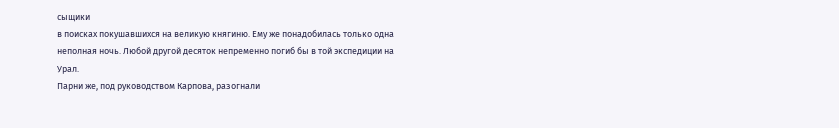сыщики
в поисках покушавшихся на великую княгиню. Ему же понадобилась только одна
неполная ночь. Любой другой десяток непременно погиб бы в той экспедиции на Урал.
Парни же, под руководством Карпова, разогнали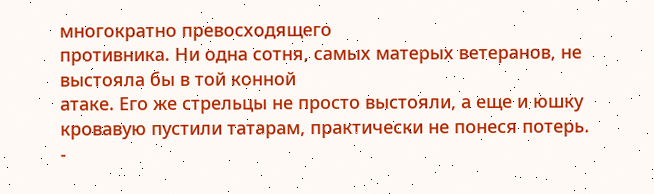многократно превосходящего
противника. Ни одна сотня, самых матерых ветеранов, не выстояла бы в той конной
атаке. Его же стрельцы не просто выстояли, а еще и юшку кровавую пустили татарам, практически не понеся потерь.
-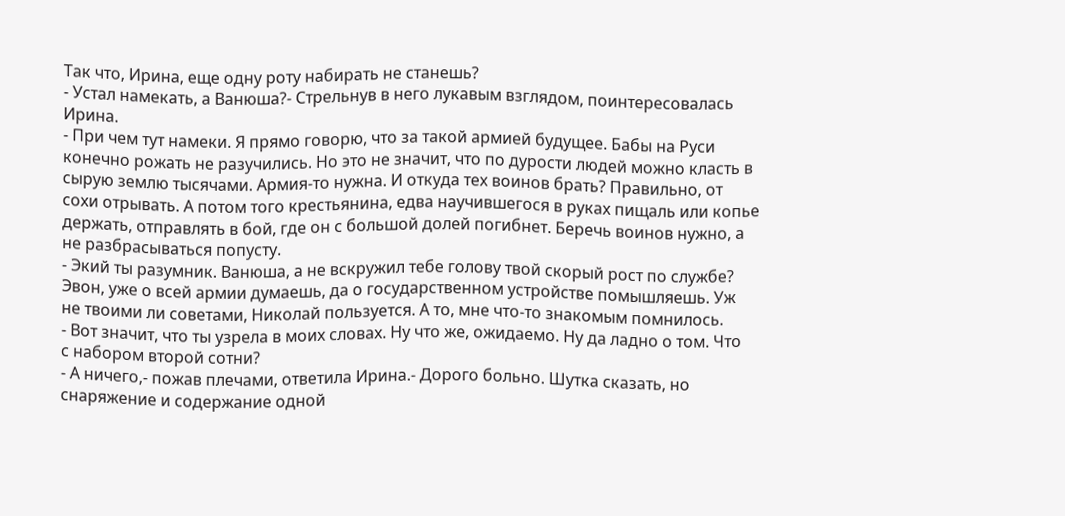Так что, Ирина, еще одну роту набирать не станешь?
- Устал намекать, а Ванюша?- Стрельнув в него лукавым взглядом, поинтересовалась
Ирина.
- При чем тут намеки. Я прямо говорю, что за такой армией будущее. Бабы на Руси
конечно рожать не разучились. Но это не значит, что по дурости людей можно класть в
сырую землю тысячами. Армия-то нужна. И откуда тех воинов брать? Правильно, от
сохи отрывать. А потом того крестьянина, едва научившегося в руках пищаль или копье
держать, отправлять в бой, где он с большой долей погибнет. Беречь воинов нужно, а
не разбрасываться попусту.
- Экий ты разумник. Ванюша, а не вскружил тебе голову твой скорый рост по службе?
Эвон, уже о всей армии думаешь, да о государственном устройстве помышляешь. Уж
не твоими ли советами, Николай пользуется. А то, мне что-то знакомым помнилось.
- Вот значит, что ты узрела в моих словах. Ну что же, ожидаемо. Ну да ладно о том. Что
с набором второй сотни?
- А ничего,- пожав плечами, ответила Ирина.- Дорого больно. Шутка сказать, но
снаряжение и содержание одной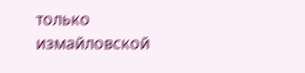только измайловской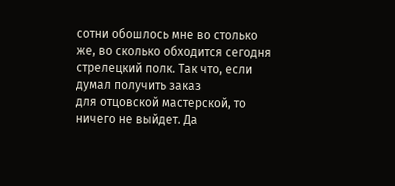сотни обошлось мне во столько
же, во сколько обходится сегодня стрелецкий полк. Так что, если думал получить заказ
для отцовской мастерской, то ничего не выйдет. Да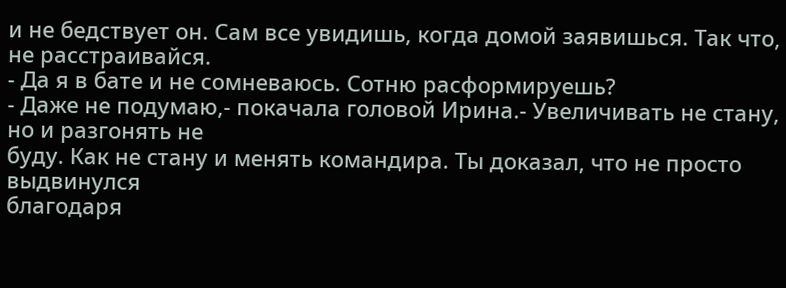и не бедствует он. Сам все увидишь, когда домой заявишься. Так что, не расстраивайся.
- Да я в бате и не сомневаюсь. Сотню расформируешь?
- Даже не подумаю,- покачала головой Ирина.- Увеличивать не стану, но и разгонять не
буду. Как не стану и менять командира. Ты доказал, что не просто выдвинулся
благодаря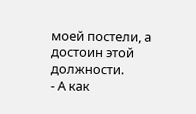моей постели, а достоин этой должности.
- А как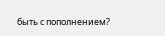быть с пополнением?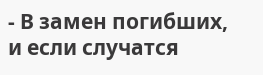- В замен погибших, и если случатся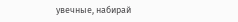увечные, набирай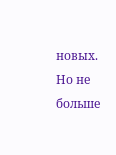новых. Но не больше